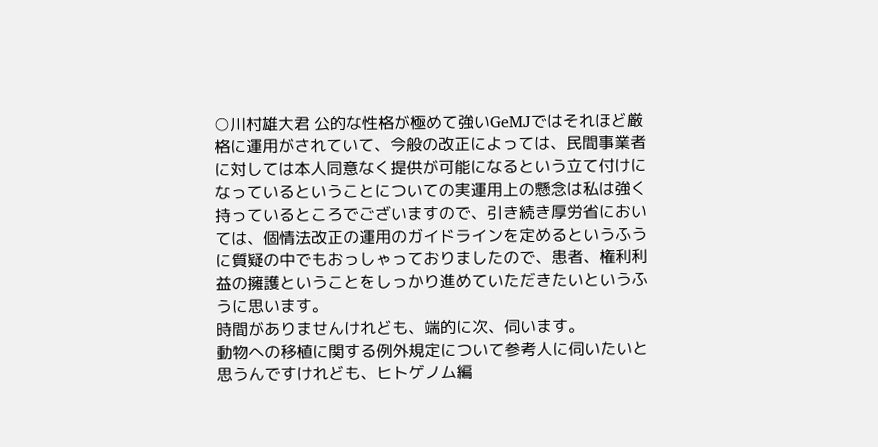○川村雄大君 公的な性格が極めて強いGeMJではそれほど厳格に運用がされていて、今般の改正によっては、民間事業者に対しては本人同意なく提供が可能になるという立て付けになっているということについての実運用上の懸念は私は強く持っているところでございますので、引き続き厚労省においては、個情法改正の運用のガイドラインを定めるというふうに質疑の中でもおっしゃっておりましたので、患者、権利利益の擁護ということをしっかり進めていただきたいというふうに思います。
時間がありませんけれども、端的に次、伺います。
動物への移植に関する例外規定について参考人に伺いたいと思うんですけれども、ヒトゲノム編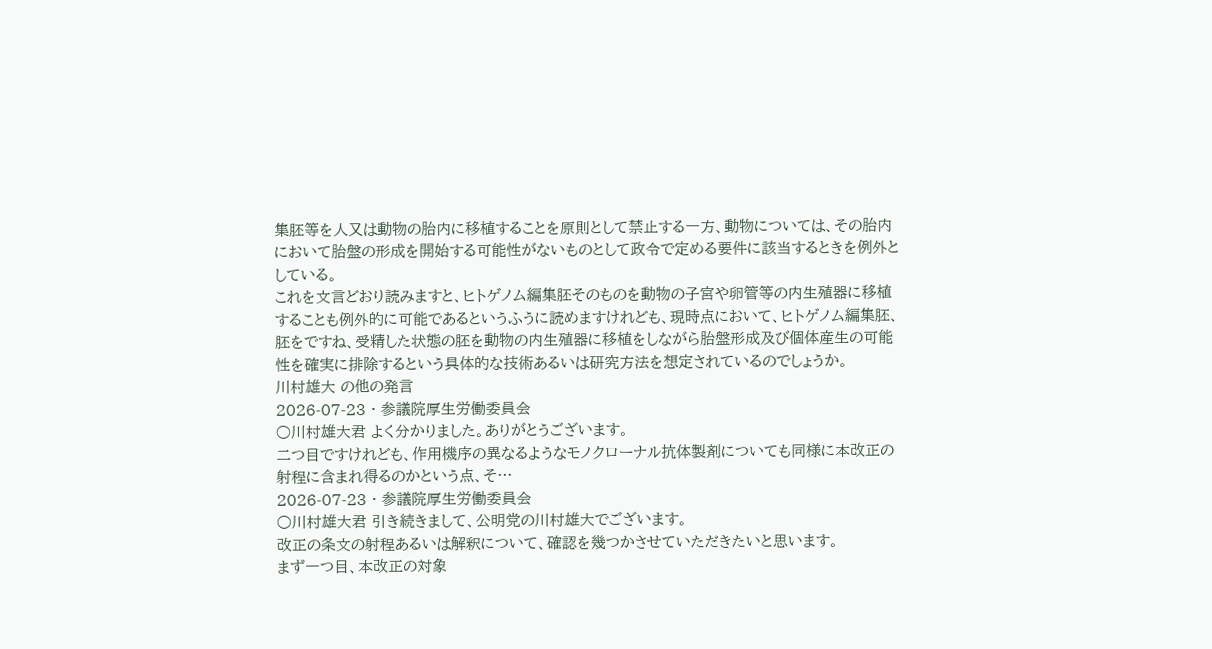集胚等を人又は動物の胎内に移植することを原則として禁止する一方、動物については、その胎内において胎盤の形成を開始する可能性がないものとして政令で定める要件に該当するときを例外としている。
これを文言どおり読みますと、ヒトゲノム編集胚そのものを動物の子宮や卵管等の内生殖器に移植することも例外的に可能であるというふうに読めますけれども、現時点において、ヒトゲノム編集胚、胚をですね、受精した状態の胚を動物の内生殖器に移植をしながら胎盤形成及び個体産生の可能性を確実に排除するという具体的な技術あるいは研究方法を想定されているのでしょうか。
川村雄大 の他の発言
2026-07-23 · 参議院厚生労働委員会
○川村雄大君 よく分かりました。ありがとうございます。
二つ目ですけれども、作用機序の異なるようなモノクローナル抗体製剤についても同様に本改正の射程に含まれ得るのかという点、そ…
2026-07-23 · 参議院厚生労働委員会
○川村雄大君 引き続きまして、公明党の川村雄大でございます。
改正の条文の射程あるいは解釈について、確認を幾つかさせていただきたいと思います。
まず一つ目、本改正の対象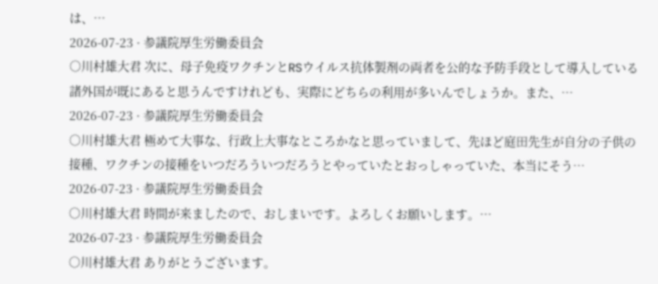は、…
2026-07-23 · 参議院厚生労働委員会
○川村雄大君 次に、母子免疫ワクチンとRSウイルス抗体製剤の両者を公的な予防手段として導入している諸外国が既にあると思うんですけれども、実際にどちらの利用が多いんでしょうか。また、…
2026-07-23 · 参議院厚生労働委員会
○川村雄大君 極めて大事な、行政上大事なところかなと思っていまして、先ほど庭田先生が自分の子供の接種、ワクチンの接種をいつだろういつだろうとやっていたとおっしゃっていた、本当にそう…
2026-07-23 · 参議院厚生労働委員会
○川村雄大君 時間が来ましたので、おしまいです。よろしくお願いします。…
2026-07-23 · 参議院厚生労働委員会
○川村雄大君 ありがとうございます。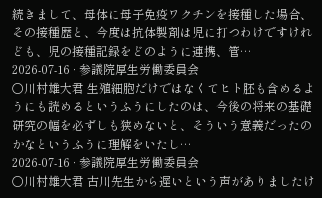続きまして、母体に母子免疫ワクチンを接種した場合、その接種歴と、今度は抗体製剤は児に打つわけですけれども、児の接種記録をどのように連携、管…
2026-07-16 · 参議院厚生労働委員会
○川村雄大君 生殖細胞だけではなくてヒト胚も含めるようにも読めるというふうにしたのは、今後の将来の基礎研究の幅を必ずしも狭めないと、そういう意義だったのかなというふうに理解をいたし…
2026-07-16 · 参議院厚生労働委員会
○川村雄大君 古川先生から遅いという声がありましたけ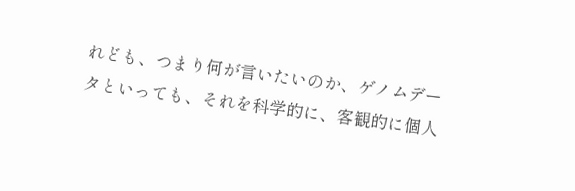れども、つまり何が言いたいのか、ゲノムデータといっても、それを科学的に、客観的に個人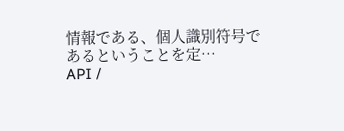情報である、個人識別符号であるということを定…
API /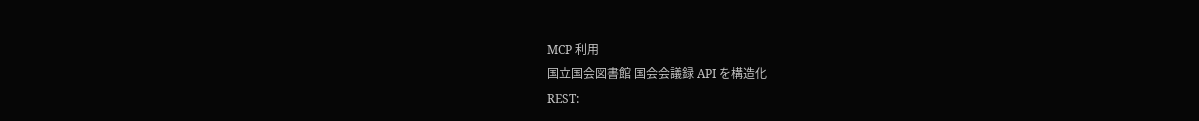MCP 利用
国立国会図書館 国会会議録 API を構造化
REST: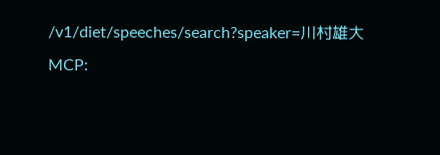/v1/diet/speeches/search?speaker=川村雄大
MCP: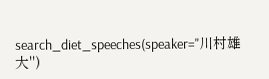search_diet_speeches(speaker="川村雄大")